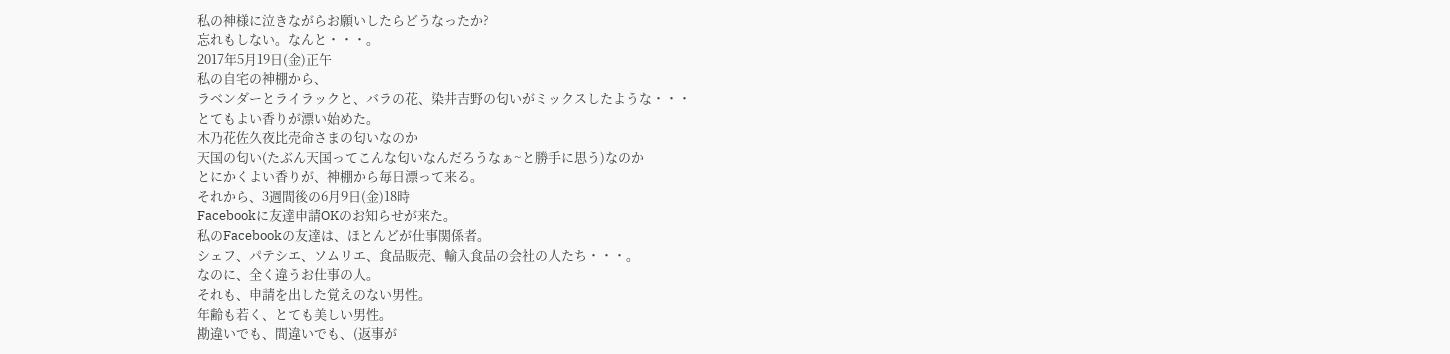私の神様に泣きながらお願いしたらどうなったか?
忘れもしない。なんと・・・。
2017年5月19日(金)正午
私の自宅の神棚から、
ラベンダーとライラックと、バラの花、染井吉野の匂いがミックスしたような・・・
とてもよい香りが漂い始めた。
木乃花佐久夜比売命さまの匂いなのか
天国の匂い(たぶん天国ってこんな匂いなんだろうなぁ~と勝手に思う)なのか
とにかくよい香りが、神棚から毎日漂って来る。
それから、3週間後の6月9日(金)18時
Facebookに友達申請OKのお知らせが来た。
私のFacebookの友達は、ほとんどが仕事関係者。
シェフ、パテシエ、ソムリエ、食品販売、輸入食品の会社の人たち・・・。
なのに、全く違うお仕事の人。
それも、申請を出した覚えのない男性。
年齢も若く、とても美しい男性。
勘違いでも、間違いでも、(返事が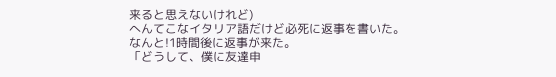来ると思えないけれど)
へんてこなイタリア語だけど必死に返事を書いた。
なんと!1時間後に返事が来た。
「どうして、僕に友達申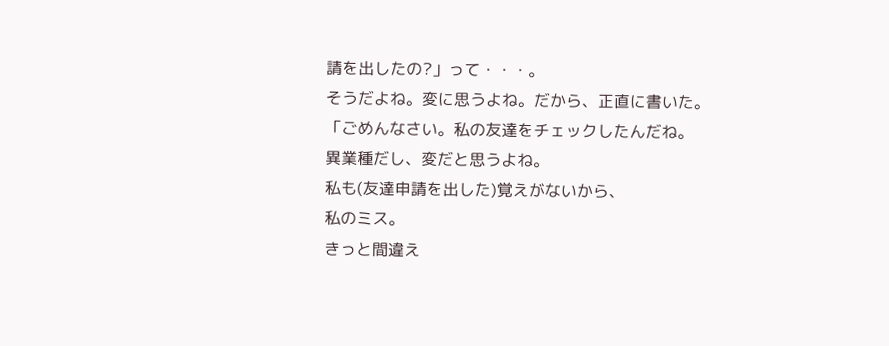請を出したの?」って・・・。
そうだよね。変に思うよね。だから、正直に書いた。
「ごめんなさい。私の友達をチェックしたんだね。
異業種だし、変だと思うよね。
私も(友達申請を出した)覚えがないから、
私のミス。
きっと間違え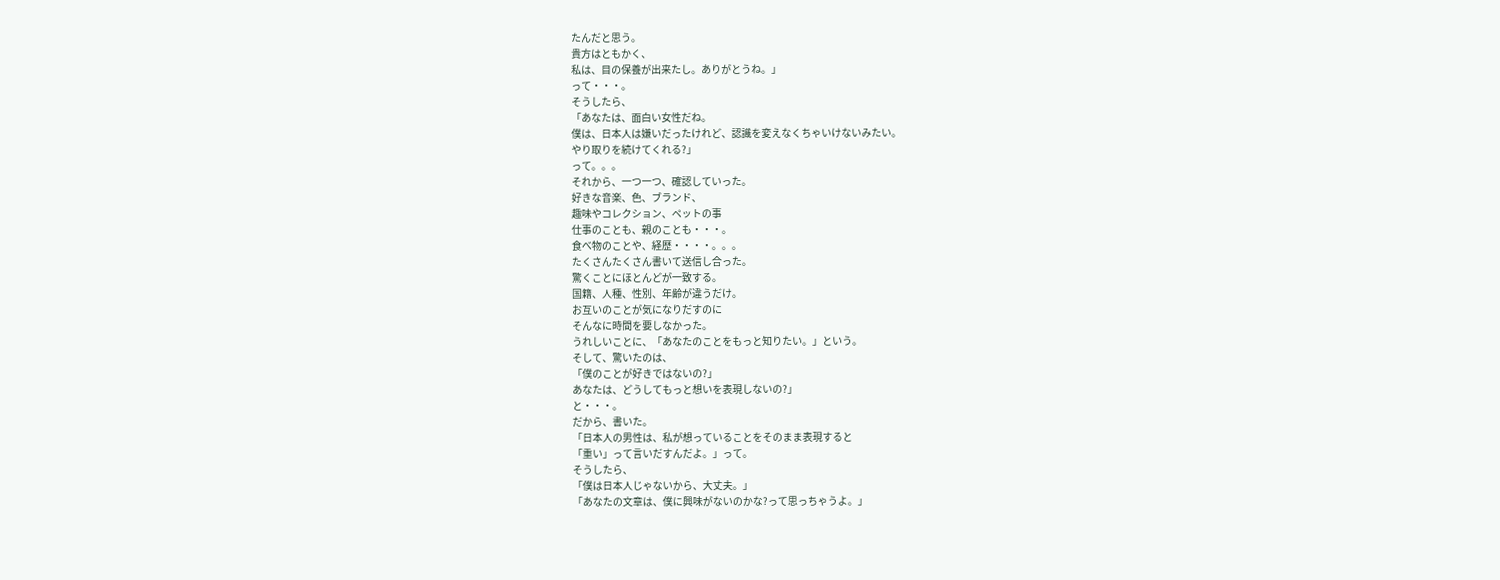たんだと思う。
貴方はともかく、
私は、目の保養が出来たし。ありがとうね。」
って・・・。
そうしたら、
「あなたは、面白い女性だね。
僕は、日本人は嫌いだったけれど、認識を変えなくちゃいけないみたい。
やり取りを続けてくれる?」
って。。。
それから、一つ一つ、確認していった。
好きな音楽、色、ブランド、
趣味やコレクション、ペットの事
仕事のことも、親のことも・・・。
食べ物のことや、経歴・・・・。。。
たくさんたくさん書いて送信し合った。
驚くことにほとんどが一致する。
国籍、人種、性別、年齢が違うだけ。
お互いのことが気になりだすのに
そんなに時間を要しなかった。
うれしいことに、「あなたのことをもっと知りたい。」という。
そして、驚いたのは、
「僕のことが好きではないの?」
あなたは、どうしてもっと想いを表現しないの?」
と・・・。
だから、書いた。
「日本人の男性は、私が想っていることをそのまま表現すると
「重い」って言いだすんだよ。」って。
そうしたら、
「僕は日本人じゃないから、大丈夫。」
「あなたの文章は、僕に興味がないのかな?って思っちゃうよ。」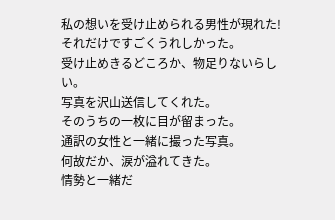私の想いを受け止められる男性が現れた!
それだけですごくうれしかった。
受け止めきるどころか、物足りないらしい。
写真を沢山送信してくれた。
そのうちの一枚に目が留まった。
通訳の女性と一緒に撮った写真。
何故だか、涙が溢れてきた。
情勢と一緒だ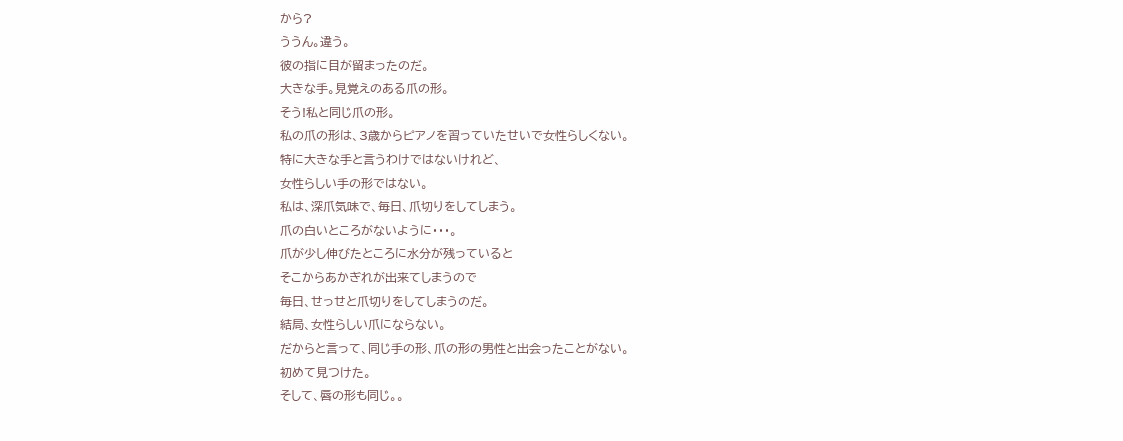から?
ううん。違う。
彼の指に目が留まったのだ。
大きな手。見覚えのある爪の形。
そう!私と同じ爪の形。
私の爪の形は、3歳からピアノを習っていたせいで女性らしくない。
特に大きな手と言うわけではないけれど、
女性らしい手の形ではない。
私は、深爪気味で、毎日、爪切りをしてしまう。
爪の白いところがないように・・・。
爪が少し伸びたところに水分が残っていると
そこからあかぎれが出来てしまうので
毎日、せっせと爪切りをしてしまうのだ。
結局、女性らしい爪にならない。
だからと言って、同じ手の形、爪の形の男性と出会ったことがない。
初めて見つけた。
そして、唇の形も同じ。。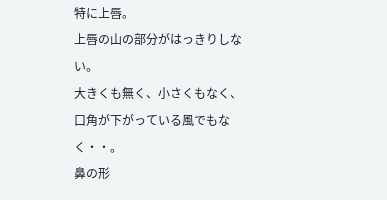特に上唇。
上唇の山の部分がはっきりしない。
大きくも無く、小さくもなく、口角が下がっている風でもなく・・。
鼻の形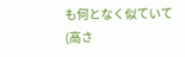も何となく似ていて
(高さ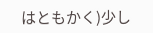はともかく)少し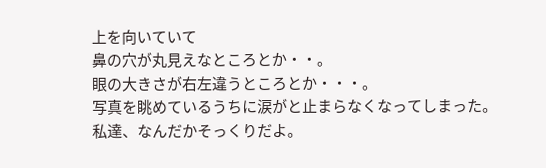上を向いていて
鼻の穴が丸見えなところとか・・。
眼の大きさが右左違うところとか・・・。
写真を眺めているうちに涙がと止まらなくなってしまった。
私達、なんだかそっくりだよ。